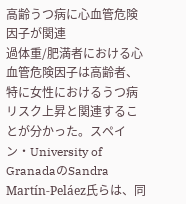高齢うつ病に心血管危険因子が関連
過体重/肥満者における心血管危険因子は高齢者、特に女性におけるうつ病リスク上昇と関連することが分かった。スペイン・University of GranadaのSandra Martín-Peláez氏らは、同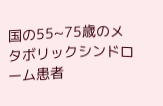国の55~75歳のメタボリックシンドローム患者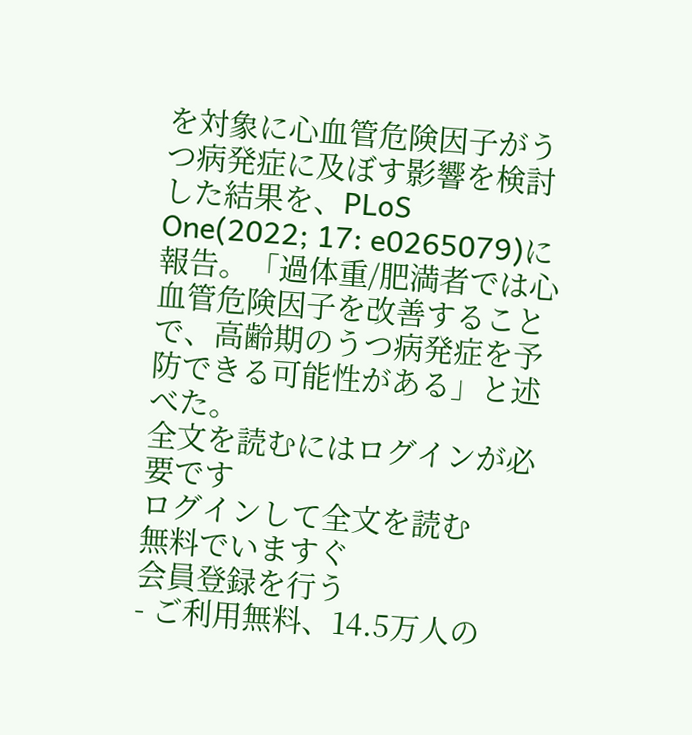を対象に心血管危険因子がうつ病発症に及ぼす影響を検討した結果を、PLoS One(2022; 17: e0265079)に報告。「過体重/肥満者では心血管危険因子を改善することで、高齢期のうつ病発症を予防できる可能性がある」と述べた。
全文を読むにはログインが必要です
ログインして全文を読む
無料でいますぐ
会員登録を行う
- ご利用無料、14.5万人の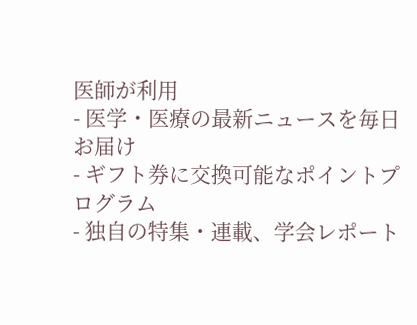医師が利用
- 医学・医療の最新ニュースを毎日お届け
- ギフト券に交換可能なポイントプログラム
- 独自の特集・連載、学会レポート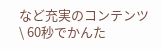など充実のコンテンツ
\ 60秒でかんた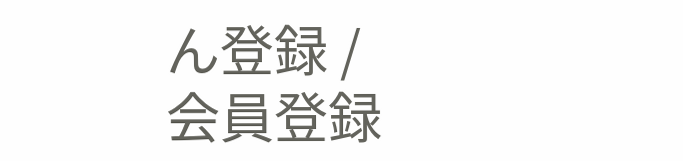ん登録 /
会員登録